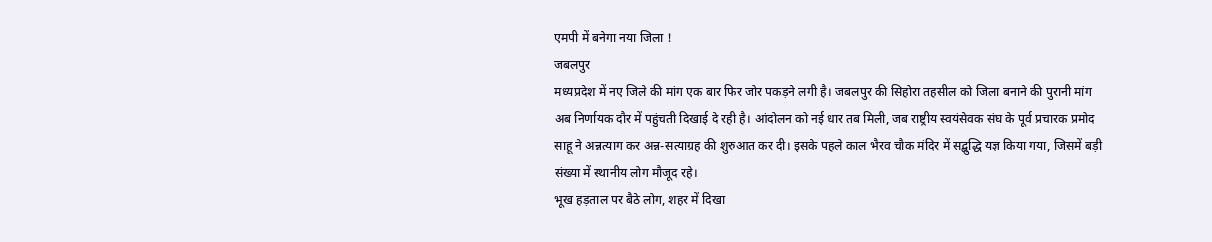एमपी में बनेगा नया जिला !
जबलपुर
मध्यप्रदेश में नए जिले की मांग एक बार फिर जोर पकड़ने लगी है। जबलपुर की सिहोरा तहसील को जिला बनाने की पुरानी मांग अब निर्णायक दौर में पहुंचती दिखाई दे रही है। आंदोलन को नई धार तब मिली, जब राष्ट्रीय स्वयंसेवक संघ के पूर्व प्रचारक प्रमोद साहू ने अन्नत्याग कर अन्न-सत्याग्रह की शुरुआत कर दी। इसके पहले काल भैरव चौक मंदिर में सद्बुद्धि यज्ञ किया गया, जिसमें बड़ी संख्या में स्थानीय लोग मौजूद रहे।
भूख हड़ताल पर बैठे लोग, शहर में दिखा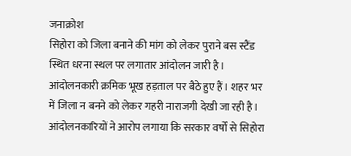जनाक्रोश
सिहोरा को जिला बनाने की मांग को लेकर पुराने बस स्टैंड स्थित धरना स्थल पर लगातार आंदोलन जारी है। आंदोलनकारी क्रमिक भूख हड़ताल पर बैठे हुए हैं। शहर भर में जिला न बनने को लेकर गहरी नाराजगी देखी जा रही है। आंदोलनकारियों ने आरोप लगाया कि सरकार वर्षों से सिहोरा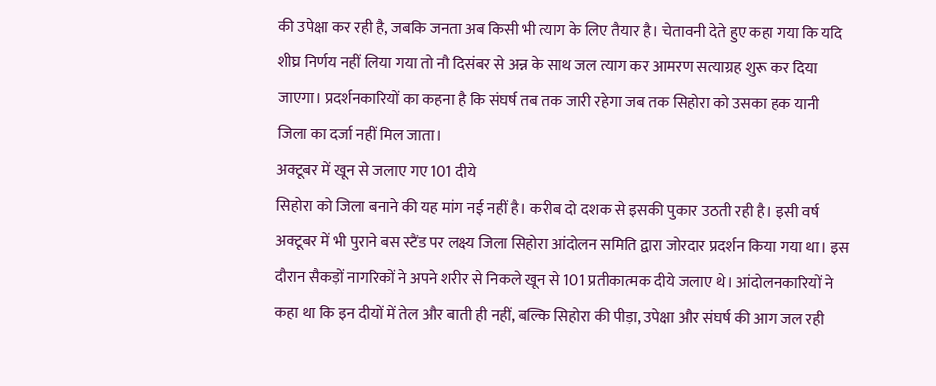की उपेक्षा कर रही है, जबकि जनता अब किसी भी त्याग के लिए तैयार है। चेतावनी देते हुए कहा गया कि यदि शीघ्र निर्णय नहीं लिया गया तो नौ दिसंबर से अन्न के साथ जल त्याग कर आमरण सत्याग्रह शुरू कर दिया जाएगा। प्रदर्शनकारियों का कहना है कि संघर्ष तब तक जारी रहेगा जब तक सिहोरा को उसका हक यानी जिला का दर्जा नहीं मिल जाता।
अक्टूबर में खून से जलाए गए 101 दीये
सिहोरा को जिला बनाने की यह मांग नई नहीं है। करीब दो दशक से इसकी पुकार उठती रही है। इसी वर्ष अक्टूबर में भी पुराने बस स्टैंड पर लक्ष्य जिला सिहोरा आंदोलन समिति द्वारा जोरदार प्रदर्शन किया गया था। इस दौरान सैकड़ों नागरिकों ने अपने शरीर से निकले खून से 101 प्रतीकात्मक दीये जलाए थे। आंदोलनकारियों ने कहा था कि इन दीयों में तेल और बाती ही नहीं, बल्कि सिहोरा की पीड़ा, उपेक्षा और संघर्ष की आग जल रही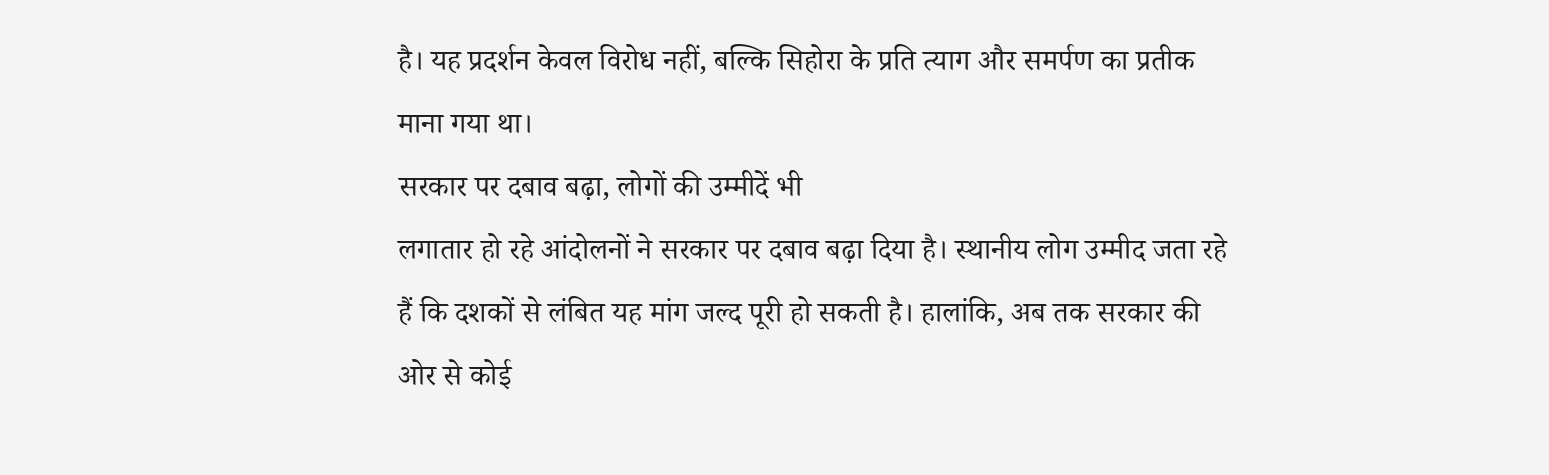है। यह प्रदर्शन केवल विरोध नहीं, बल्कि सिहोरा के प्रति त्याग और समर्पण का प्रतीक माना गया था।
सरकार पर दबाव बढ़ा, लोगों की उम्मीदें भी
लगातार हो रहे आंदोलनों ने सरकार पर दबाव बढ़ा दिया है। स्थानीय लोग उम्मीद जता रहे हैं कि दशकों से लंबित यह मांग जल्द पूरी हो सकती है। हालांकि, अब तक सरकार की ओर से कोई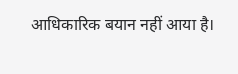आधिकारिक बयान नहीं आया है।